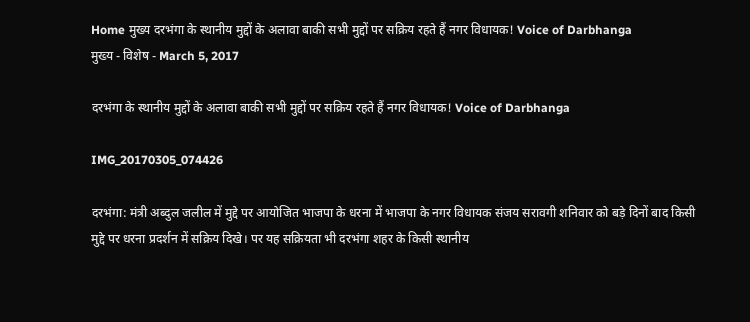Home मुख्य दरभंगा के स्थानीय मुद्दों के अलावा बाकी सभी मुद्दों पर सक्रिय रहते हैं नगर विधायक! Voice of Darbhanga
मुख्य - विशेष - March 5, 2017

दरभंगा के स्थानीय मुद्दों के अलावा बाकी सभी मुद्दों पर सक्रिय रहते हैं नगर विधायक! Voice of Darbhanga

IMG_20170305_074426

दरभंगा: मंत्री अब्दुल जलील में मुद्दे पर आयोजित भाजपा के धरना में भाजपा के नगर विधायक संजय सरावगी शनिवार को बड़े दिनों बाद किसी मुद्दे पर धरना प्रदर्शन में सक्रिय दिखे। पर यह सक्रियता भी दरभंगा शहर के किसी स्थानीय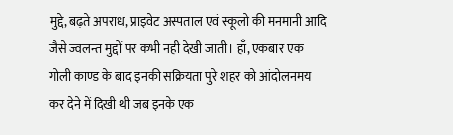मुद्दे, बढ़ते अपराध, प्राइवेट अस्पताल एवं स्कूलो की मनमानी आदि जैसे ज्वलन्त मुद्दों पर कभी नही देखी जाती। हाँ, एकबार एक गोली काण्ड के बाद इनकी सक्रियता पुरे शहर को आंदोलनमय कर देने में दिखी थी जब इनके एक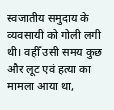स्वजातीय समुदाय के व्यवसायी को गोली लगी थी। वहीँ उसी समय कुछ और लूट एवं हत्या का मामला आया था,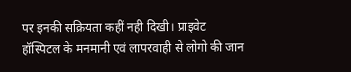पर इनकी सक्रियता कहीं नही दिखी। प्राइवेट हॉस्पिटल के मनमानी एवं लापरवाही से लोगो की जान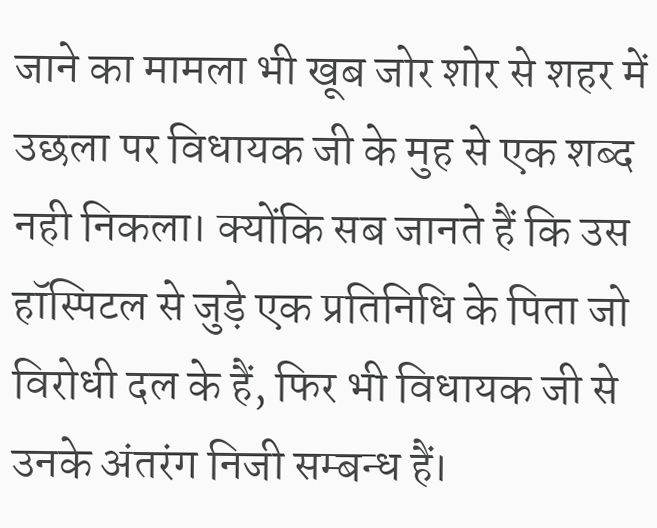जाने का मामला भी खूब जोर शोर से शहर में उछला पर विधायक जी के मुह से एक शब्द नही निकला। क्योंकि सब जानते हैं कि उस हॉस्पिटल से जुड़े एक प्रतिनिधि के पिता जो विरोधी दल के हैं, फिर भी विधायक जी से उनके अंतरंग निजी सम्बन्ध हैं।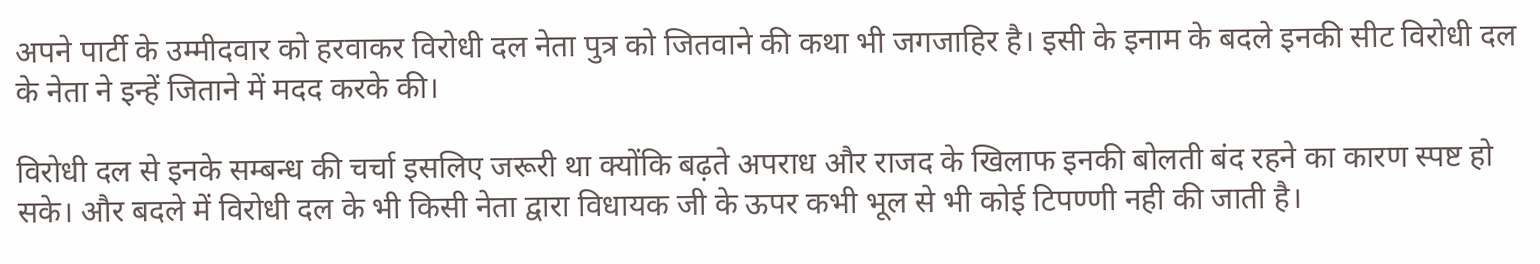अपने पार्टी के उम्मीदवार को हरवाकर विरोधी दल नेता पुत्र को जितवाने की कथा भी जगजाहिर है। इसी के इनाम के बदले इनकी सीट विरोधी दल के नेता ने इन्हें जिताने में मदद करके की।

विरोधी दल से इनके सम्बन्ध की चर्चा इसलिए जरूरी था क्योंकि बढ़ते अपराध और राजद के खिलाफ इनकी बोलती बंद रहने का कारण स्पष्ट हो सके। और बदले में विरोधी दल के भी किसी नेता द्वारा विधायक जी के ऊपर कभी भूल से भी कोई टिपण्णी नही की जाती है।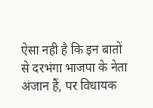ऐसा नही है कि इन बातों से दरभंगा भाजपा के नेता अंजान हैं, पर विधायक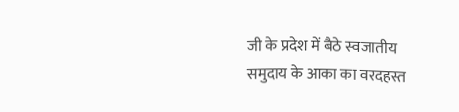जी के प्रदेश में बैठे स्वजातीय समुदाय के आका का वरदहस्त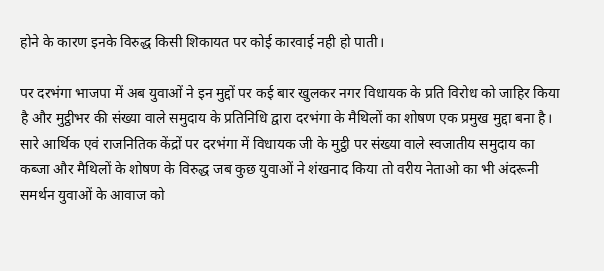होने के कारण इनके विरुद्ध किसी शिकायत पर कोई कारवाई नही हो पाती।

पर दरभंगा भाजपा में अब युवाओं ने इन मुद्दों पर कई बार खुलकर नगर विधायक के प्रति विरोध को जाहिर किया है और मुट्ठीभर की संख्या वाले समुदाय के प्रतिनिधि द्वारा दरभंगा के मैथिलों का शोषण एक प्रमुख मुद्दा बना है। सारे आर्थिक एवं राजनितिक केंद्रों पर दरभंगा में विधायक जी के मुट्ठी पर संख्या वाले स्वजातीय समुदाय का कब्जा और मैथिलों के शोषण के विरुद्ध जब कुछ युवाओं ने शंखनाद किया तो वरीय नेताओ का भी अंदरूनी समर्थन युवाओं के आवाज को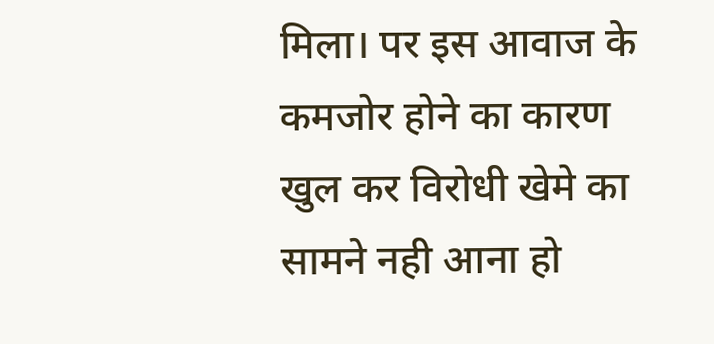मिला। पर इस आवाज के कमजोर होने का कारण खुल कर विरोधी खेमे का सामने नही आना हो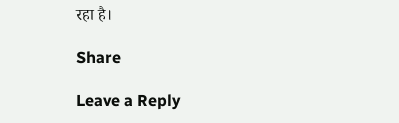रहा है।

Share

Leave a Reply